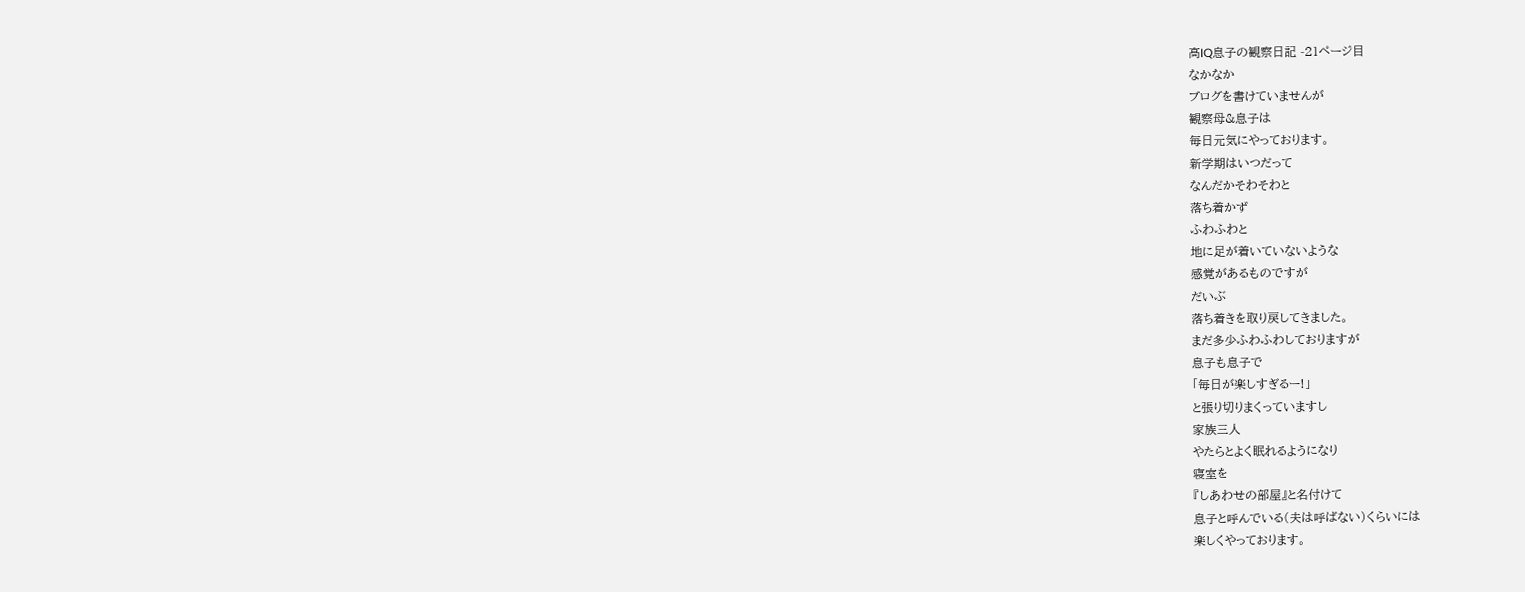高IQ息子の観察日記 -21ページ目
なかなか
ブログを書けていませんが
観察母&息子は
毎日元気にやっております。
新学期はいつだって
なんだかそわそわと
落ち着かず
ふわふわと
地に足が着いていないような
感覚があるものですが
だいぶ
落ち着きを取り戻してきました。
まだ多少ふわふわしておりますが
息子も息子で
「毎日が楽しすぎるー!」
と張り切りまくっていますし
家族三人
やたらとよく眠れるようになり
寝室を
『しあわせの部屋』と名付けて
息子と呼んでいる(夫は呼ばない)くらいには
楽しくやっております。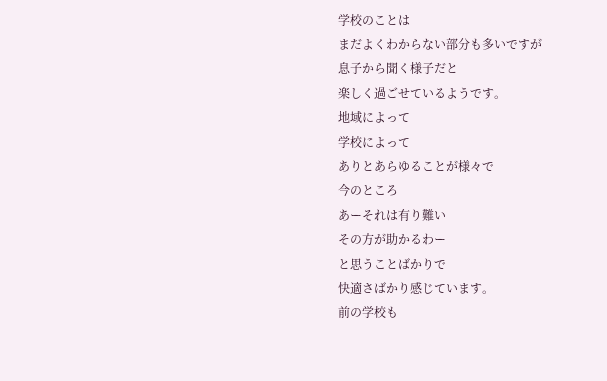学校のことは
まだよくわからない部分も多いですが
息子から聞く様子だと
楽しく過ごせているようです。
地域によって
学校によって
ありとあらゆることが様々で
今のところ
あーそれは有り難い
その方が助かるわー
と思うことばかりで
快適さばかり感じています。
前の学校も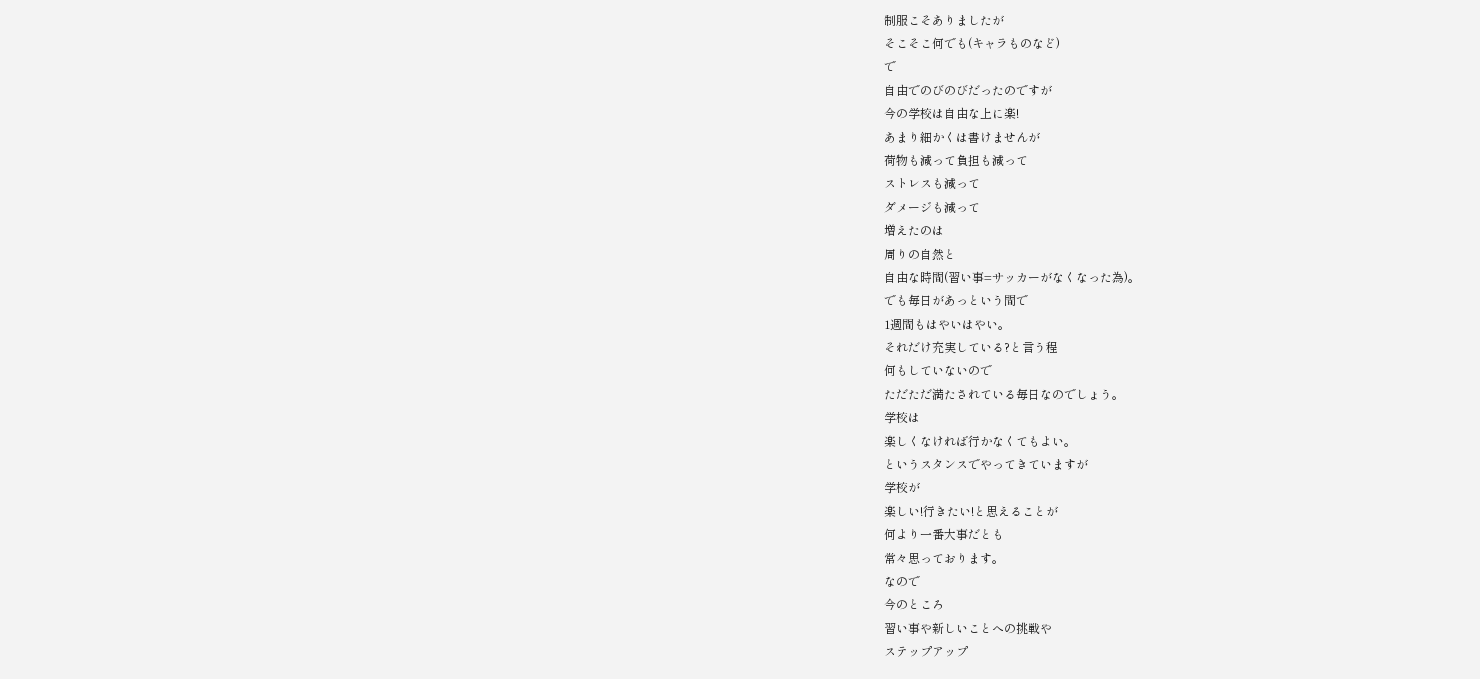制服こそありましたが
そこそこ何でも(キャラものなど)
で
自由でのびのびだったのですが
今の学校は自由な上に楽!
あまり細かくは書けませんが
荷物も減って負担も減って
ストレスも減って
ダメージも減って
増えたのは
周りの自然と
自由な時間(習い事=サッカーがなくなった為)。
でも毎日があっという間で
1週間もはやいはやい。
それだけ充実している?と言う程
何もしていないので
ただただ満たされている毎日なのでしょう。
学校は
楽しくなければ行かなくてもよい。
というスタンスでやってきていますが
学校が
楽しい!行きたい!と思えることが
何より一番大事だとも
常々思っております。
なので
今のところ
習い事や新しいことへの挑戦や
ステップアップ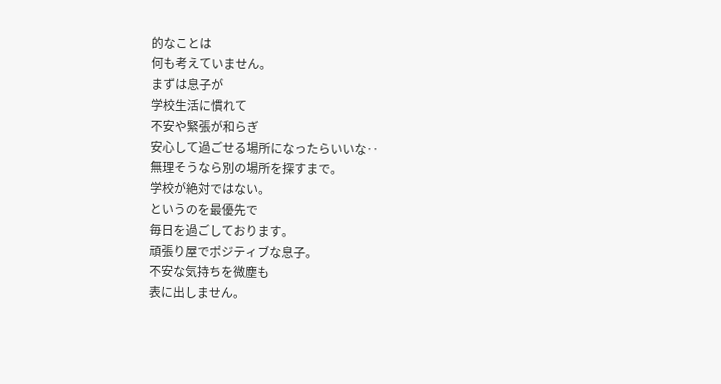的なことは
何も考えていません。
まずは息子が
学校生活に慣れて
不安や緊張が和らぎ
安心して過ごせる場所になったらいいな‥
無理そうなら別の場所を探すまで。
学校が絶対ではない。
というのを最優先で
毎日を過ごしております。
頑張り屋でポジティブな息子。
不安な気持ちを微塵も
表に出しません。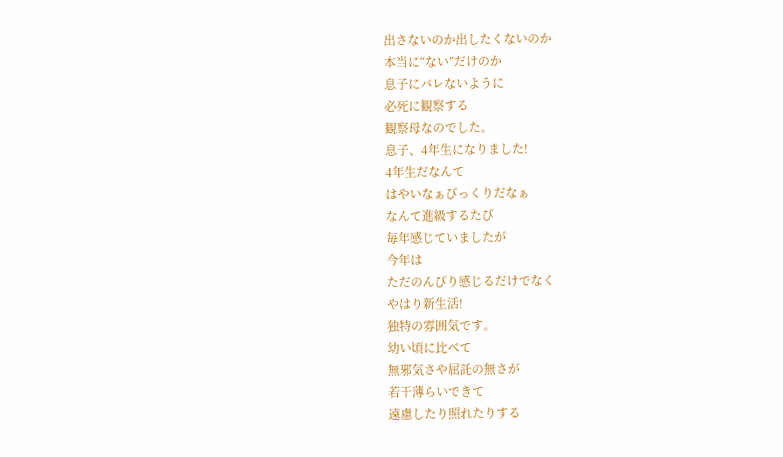出さないのか出したくないのか
本当に“ない”だけのか
息子にバレないように
必死に観察する
観察母なのでした。
息子、4年生になりました!
4年生だなんて
はやいなぁびっくりだなぁ
なんて進級するたび
毎年感じていましたが
今年は
ただのんびり感じるだけでなく
やはり新生活!
独特の雰囲気です。
幼い頃に比べて
無邪気さや屈託の無さが
若干薄らいできて
遠慮したり照れたりする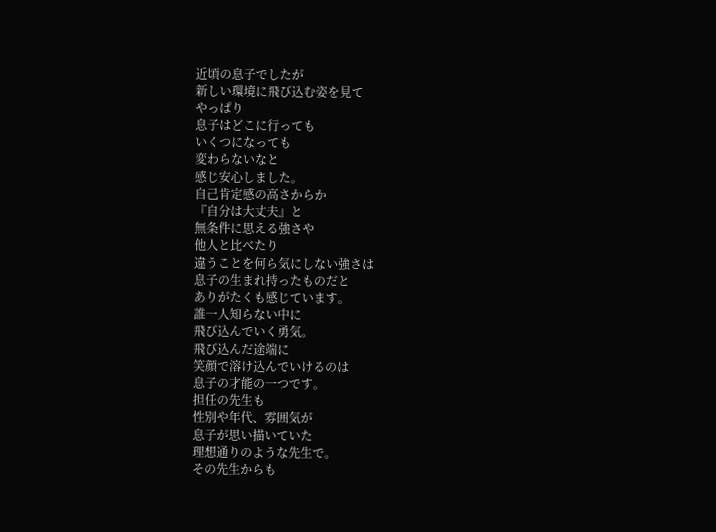近頃の息子でしたが
新しい環境に飛び込む姿を見て
やっぱり
息子はどこに行っても
いくつになっても
変わらないなと
感じ安心しました。
自己肯定感の高さからか
『自分は大丈夫』と
無条件に思える強さや
他人と比べたり
違うことを何ら気にしない強さは
息子の生まれ持ったものだと
ありがたくも感じています。
誰一人知らない中に
飛び込んでいく勇気。
飛び込んだ途端に
笑顔で溶け込んでいけるのは
息子の才能の一つです。
担任の先生も
性別や年代、雰囲気が
息子が思い描いていた
理想通りのような先生で。
その先生からも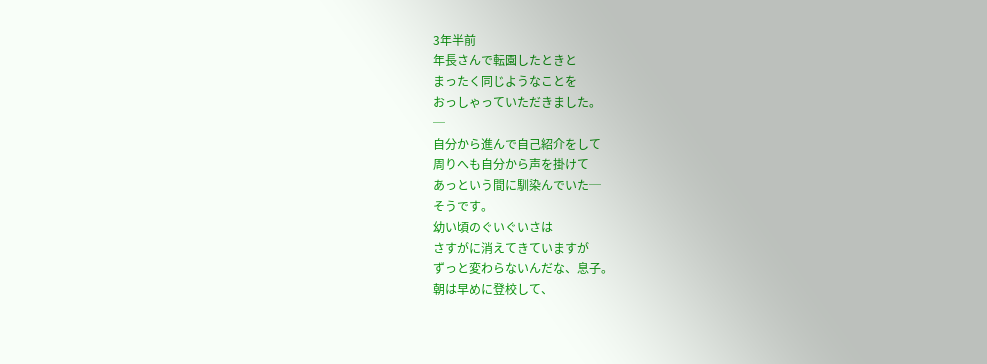3年半前
年長さんで転園したときと
まったく同じようなことを
おっしゃっていただきました。
─
自分から進んで自己紹介をして
周りへも自分から声を掛けて
あっという間に馴染んでいた─
そうです。
幼い頃のぐいぐいさは
さすがに消えてきていますが
ずっと変わらないんだな、息子。
朝は早めに登校して、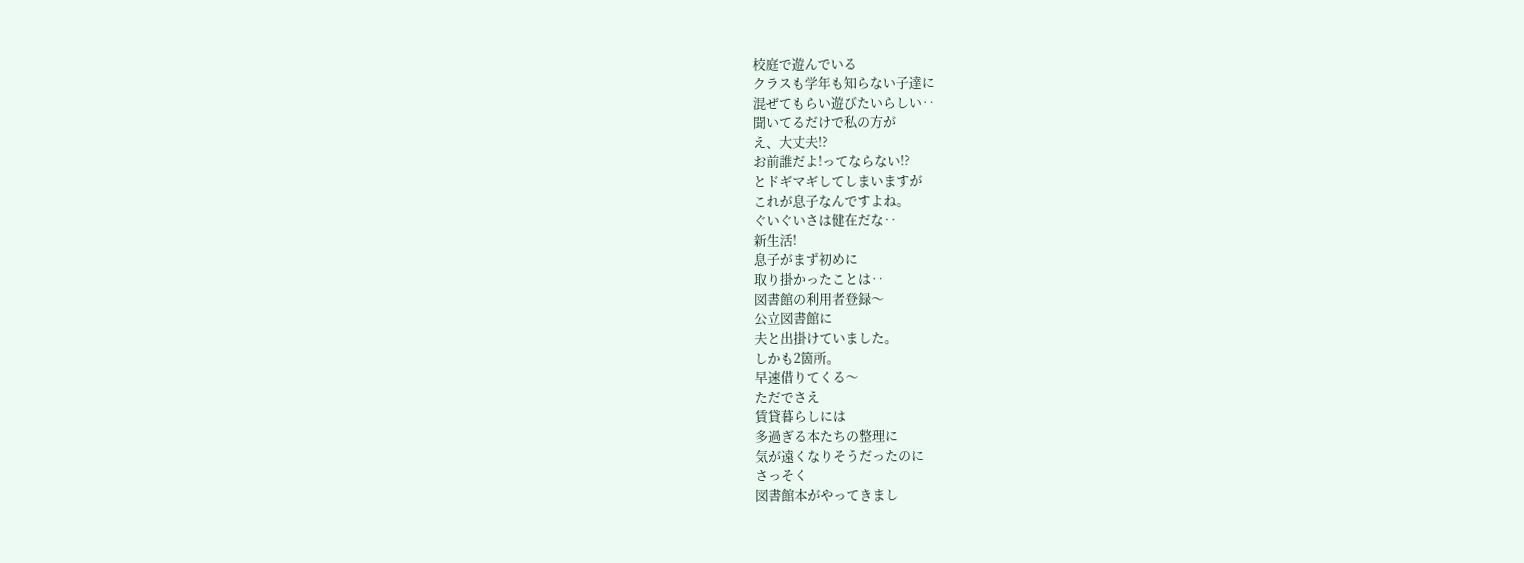校庭で遊んでいる
クラスも学年も知らない子達に
混ぜてもらい遊びたいらしい‥
聞いてるだけで私の方が
え、大丈夫!?
お前誰だよ!ってならない!?
とドギマギしてしまいますが
これが息子なんですよね。
ぐいぐいさは健在だな‥
新生活!
息子がまず初めに
取り掛かったことは‥
図書館の利用者登録〜
公立図書館に
夫と出掛けていました。
しかも2箇所。
早速借りてくる〜
ただでさえ
賃貸暮らしには
多過ぎる本たちの整理に
気が遠くなりそうだったのに
さっそく
図書館本がやってきまし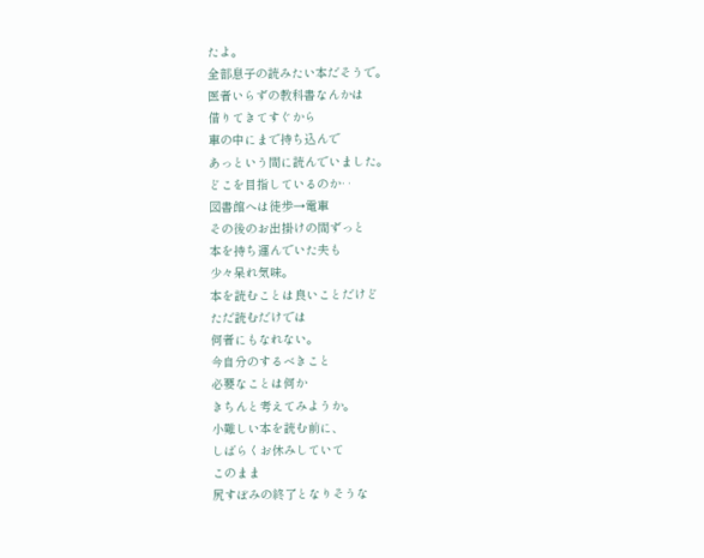たよ。
全部息子の読みたい本だそうで。
医者いらずの教科書なんかは
借りてきてすぐから
車の中にまで持ち込んで
あっという間に読んでいました。
どこを目指しているのか‥
図書館へは徒歩→電車
その後のお出掛けの間ずっと
本を持ち運んでいた夫も
少々呆れ気味。
本を読むことは良いことだけど
ただ読むだけでは
何者にもなれない。
今自分のするべきこと
必要なことは何か
きちんと考えてみようか。
小難しい本を読む前に、
しばらくお休みしていて
このまま
尻すぼみの終了となりそうな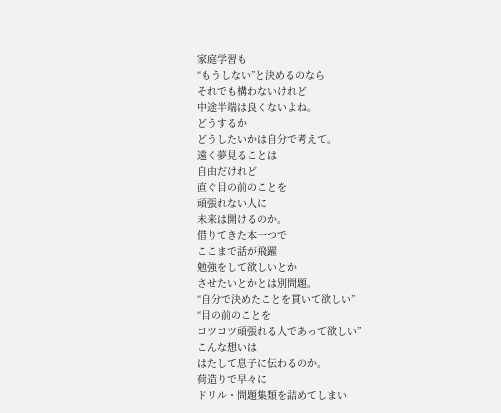家庭学習も
“もうしない”と決めるのなら
それでも構わないけれど
中途半端は良くないよね。
どうするか
どうしたいかは自分で考えて。
遠く夢見ることは
自由だけれど
直ぐ目の前のことを
頑張れない人に
未来は開けるのか。
借りてきた本一つで
ここまで話が飛躍
勉強をして欲しいとか
させたいとかとは別問題。
“自分で決めたことを貫いて欲しい”
“目の前のことを
コツコツ頑張れる人であって欲しい”
こんな想いは
はたして息子に伝わるのか。
荷造りで早々に
ドリル・問題集類を詰めてしまい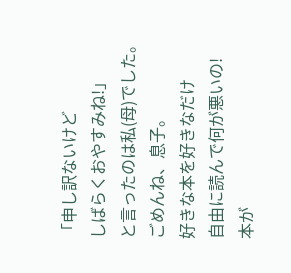「申し訳ないけど
しばらくおやすみね!」
と言ったのは私(母)でした。
ごめんね、息子。
好きな本を好きなだけ
自由に読んで何が悪いの!
本が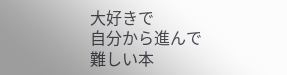大好きで
自分から進んで
難しい本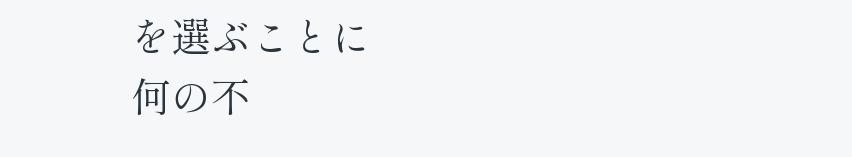を選ぶことに
何の不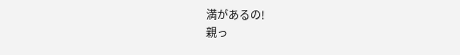満があるの!
親っ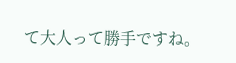て大人って勝手ですね。